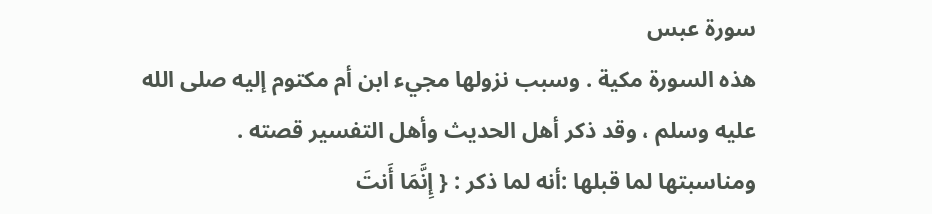سورة عبس
هذه السورة مكية . وسبب نزولها مجيء ابن أم مكتوم إليه صلى الله عليه وسلم ، وقد ذكر أهل الحديث وأهل التفسير قصته .
ومناسبتها لما قبلها :أنه لما ذكر : { إِنَّمَا أَنتَ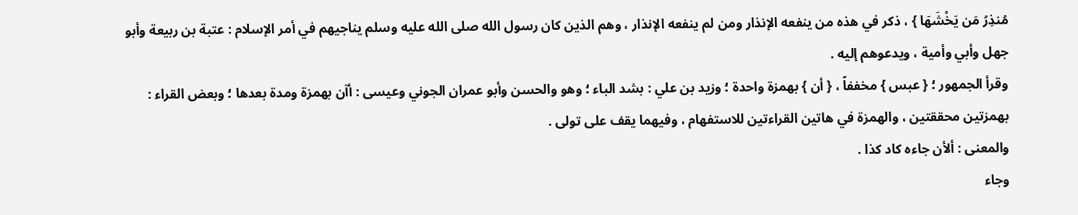مُنذِرُ مَن يَخْشَهَا } ، ذكر في هذه من ينفعه الإنذار ومن لم ينفعه الإنذار ، وهم الذين كان رسول الله صلى الله عليه وسلم يناجيهم في أمر الإسلام : عتبة بن ربيعة وأبو جهل وأبي وأمية ، ويدعوهم إليه .
وقرأ الجمهور ؛ { عبس } مخففاً ، { أن } بهمزة واحدة ؛ وزيد بن علي : بشد الباء ؛ وهو والحسن وأبو عمران الجوني وعيسى : أآن بهمزة ومدة بعدها ؛ وبعض القراء : بهمزتين محققتين ، والهمزة في هاتين القراءتين للاستفهام ، وفيهما يقف على تولى .
والمعنى : ألأن جاءه كاد كذا .
وجاء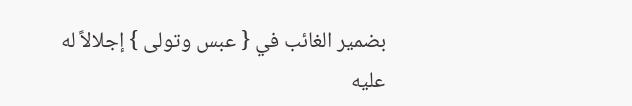بضمير الغائب في { عبس وتولى } إجلالاً له عليه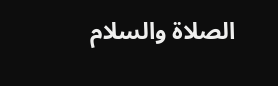الصلاة والسلام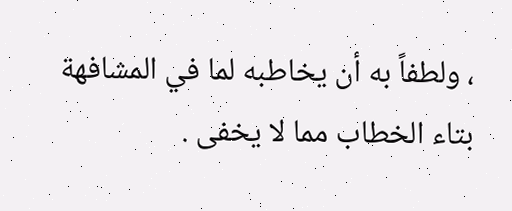، ولطفاً به أن يخاطبه لما في المشافهة بتاء الخطاب مما لا يخفى .